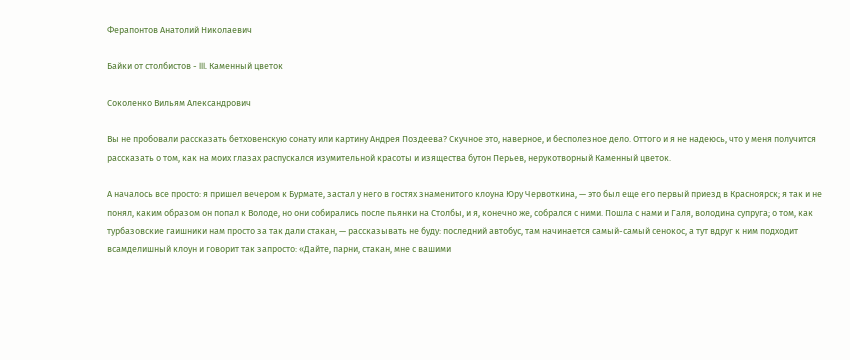Ферапонтов Анатолий Николаевич

Байки от столбистов - III. Каменный цветок

Соколенко Вильям Александрович

Вы не пробовали рассказать бетховенскую сонату или картину Андрея Поздеева? Скучное это, наверное, и бесполезное дело. Оттого и я не надеюсь, что у меня получится рассказать о том, как на моих глазах распускался изумительной красоты и изящества бутон Перьев, нерукотворный Каменный цветок.

А началось все просто: я пришел вечером к Бурмате, застал у него в гостях знаменитого клоуна Юру Червоткина, — это был еще его первый приезд в Красноярск; я так и не понял, каким образом он попал к Володе, но они собирались после пьянки на Столбы, и я, конечно же, собрался с ними. Пошла с нами и Галя, володина супруга; о том, как турбазовские гаишники нам просто за так дали стакан, — рассказывать не буду: последний автобус, там начинается самый-самый сенокос, а тут вдруг к ним подходит всамделишный клоун и говорит так запросто: «Дайте, парни, стакан, мне с вашими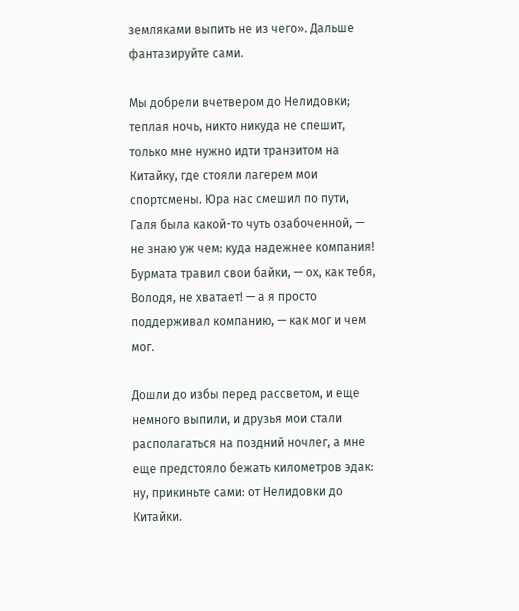земляками выпить не из чего». Дальше фантазируйте сами.

Мы добрели вчетвером до Нелидовки; теплая ночь, никто никуда не спешит, только мне нужно идти транзитом на Китайку, где стояли лагерем мои спортсмены. Юра нас смешил по пути, Галя была какой-то чуть озабоченной, — не знаю уж чем: куда надежнее компания! Бурмата травил свои байки, — ох, как тебя, Володя, не хватает! — а я просто поддерживал компанию, — как мог и чем мог.

Дошли до избы перед рассветом, и еще немного выпили, и друзья мои стали располагаться на поздний ночлег, а мне еще предстояло бежать километров эдак: ну, прикиньте сами: от Нелидовки до Китайки.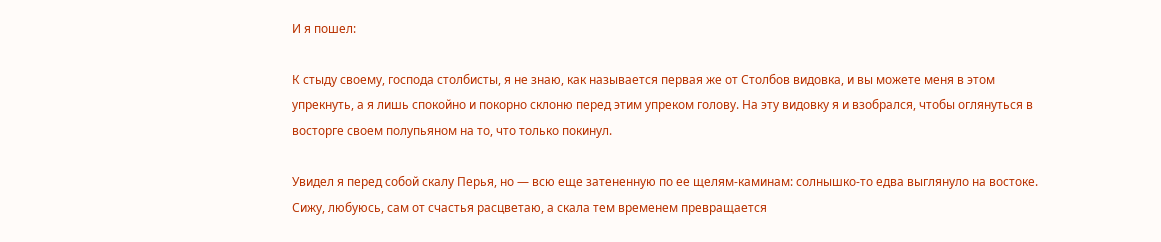И я пошел:

К стыду своему, господа столбисты, я не знаю, как называется первая же от Столбов видовка, и вы можете меня в этом упрекнуть, а я лишь спокойно и покорно склоню перед этим упреком голову. На эту видовку я и взобрался, чтобы оглянуться в восторге своем полупьяном на то, что только покинул.

Увидел я перед собой скалу Перья, но — всю еще затененную по ее щелям-каминам: солнышко-то едва выглянуло на востоке. Сижу, любуюсь, сам от счастья расцветаю, а скала тем временем превращается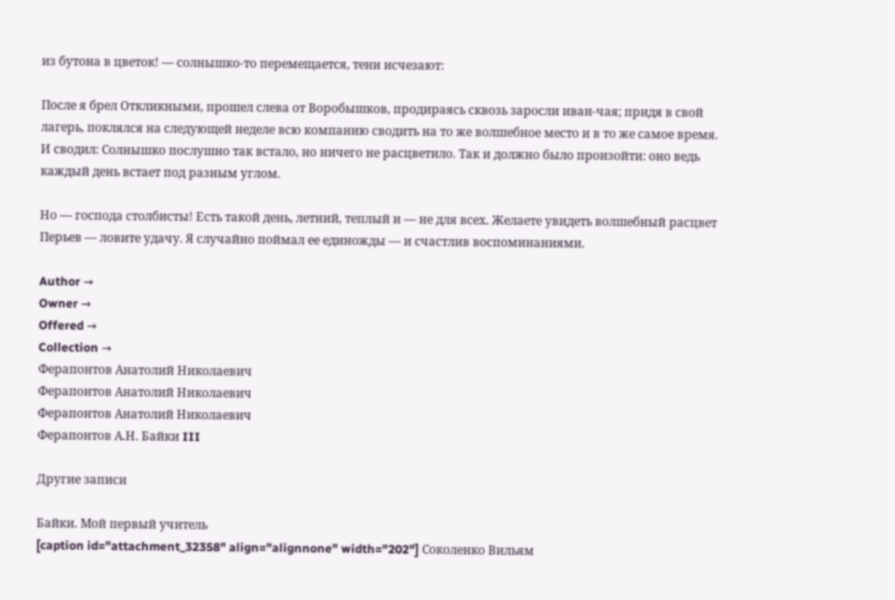из бутона в цветок! — солнышко-то перемещается, тени исчезают:

После я брел Откликными, прошел слева от Воробышков, продираясь сквозь заросли иван-чая; придя в свой лагерь, поклялся на следующей неделе всю компанию сводить на то же волшебное место и в то же самое время. И сводил: Солнышко послушно так встало, но ничего не расцветило. Так и должно было произойти: оно ведь каждый день встает под разным углом.

Но — господа столбисты! Есть такой день, летний, теплый и — не для всех. Желаете увидеть волшебный расцвет Перьев — ловите удачу. Я случайно поймал ее единожды — и счастлив воспоминаниями.

Author →
Owner →
Offered →
Collection →
Ферапонтов Анатолий Николаевич
Ферапонтов Анатолий Николаевич
Ферапонтов Анатолий Николаевич
Ферапонтов А.Н. Байки III

Другие записи

Байки. Мой первый учитель
[caption id="attachment_32358" align="alignnone" width="202"] Соколенко Вильям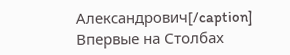Александрович[/caption] Впервые на Столбах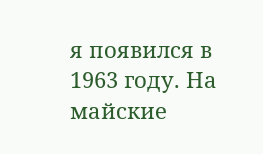я появился в 1963 году. На майские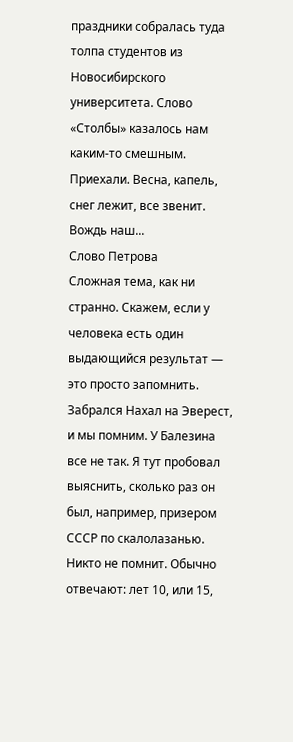праздники собралась туда толпа студентов из Новосибирского университета. Слово «Столбы» казалось нам каким-то смешным. Приехали. Весна, капель, снег лежит, все звенит. Вождь наш...
Слово Петрова
Сложная тема, как ни странно. Скажем, если у человека есть один выдающийся результат — это просто запомнить. Забрался Нахал на Эверест, и мы помним. У Балезина все не так. Я тут пробовал выяснить, сколько раз он был, например, призером СССР по скалолазанью. Никто не помнит. Обычно отвечают: лет 10, или 15,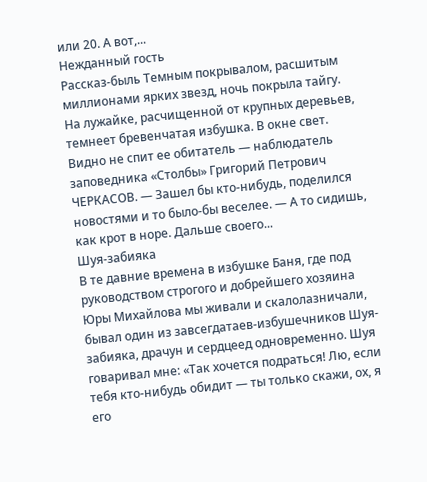или 20. А вот,...
Нежданный гость
Рассказ-быль Темным покрывалом, расшитым миллионами ярких звезд, ночь покрыла тайгу. На лужайке, расчищенной от крупных деревьев, темнеет бревенчатая избушка. В окне свет. Видно не спит ее обитатель — наблюдатель заповедника «Столбы» Григорий Петрович ЧЕРКАСОВ. — Зашел бы кто-нибудь, поделился новостями и то было-бы веселее. — А то сидишь, как крот в норе. Дальше своего...
Шуя-забияка
В те давние времена в избушке Баня, где под руководством строгого и добрейшего хозяина Юры Михайлова мы живали и скалолазничали, бывал один из завсегдатаев-избушечников Шуя-забияка, драчун и сердцеед одновременно. Шуя говаривал мне: «Так хочется подраться! Лю, если тебя кто-нибудь обидит — ты только скажи, ох, я его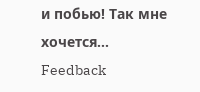и побью! Так мне хочется...
Feedback